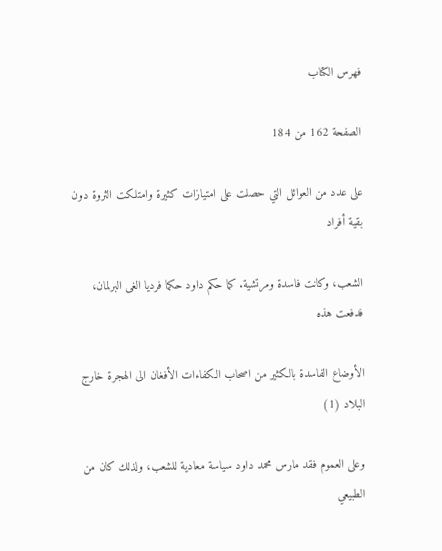فهرس الكتاب

الصفحة 162 من 184

على عدد من العوائل التي حصلت على امتيازات كثيرة وامتلكت الثروة دون بقية أفراد

الشعب، وكانت فاسدة ومرتشية. كما حكم داود حكما فرديا الغى البرلمان، فدفعت هذه

الأوضاع الفاسدة بالكثير من اصحاب الكفاءات الأفغان الى الهجرة خارج البلاد (1)

وعلى العموم فقد مارس محمد داود سياسة معادية للشعب، ولذلك كان من الطبيعي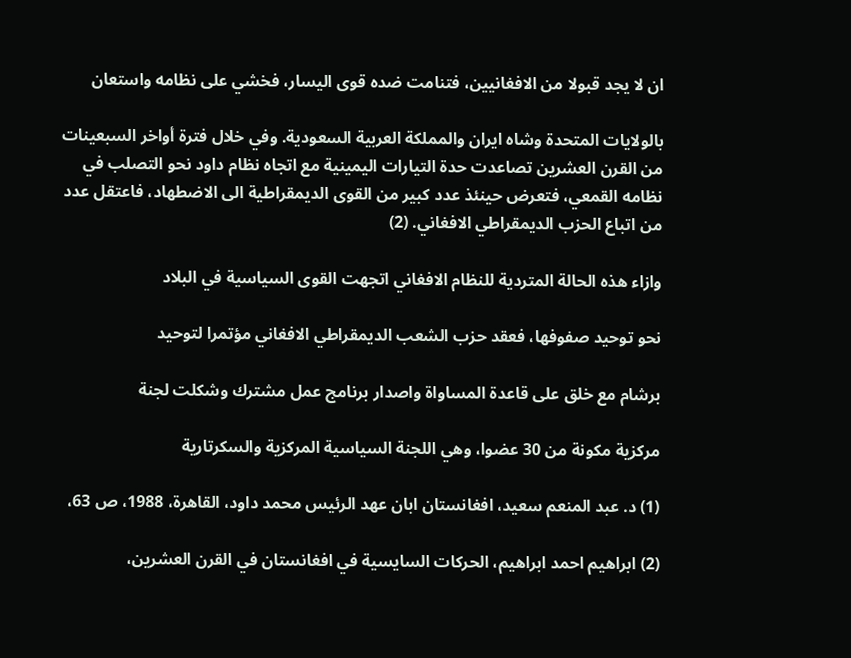ان لا يجد قبولا من الافغانيين، فتنامت ضده قوى اليسار، فخشي على نظامه واستعان

بالولايات المتحدة وشاه ايران والمملكة العربية السعودية. وفي خلال فترة أواخر السبعينات من القرن العشرين تصاعدت حدة التيارات اليمينية مع اتجاه نظام داود نحو التصلب في نظامه القمعي، فتعرض حينئذ عدد كبير من القوى الديمقراطية الى الاضطهاد، فاعتقل عدد من اتباع الحزب الديمقراطي الافغاني. (2)

وازاء هذه الحالة المتردية للنظام الافغاني اتجهت القوى السياسية في البلاد

نحو توحيد صفوفها، فعقد حزب الشعب الديمقراطي الافغاني مؤتمرا لتوحيد

برشام مع خلق على قاعدة المساواة واصدار برنامج عمل مشترك وشكلت لجنة

مرکزية مكونة من 30 عضوا، وهي اللجنة السياسية المركزية والسكرتارية

(1) د. عبد المنعم سعيد، افغانستان ابان عهد الرئيس محمد داود، القاهرة، 1988، ص 63،

(2) ابراهيم احمد ابراهيم، الحركات السايسية في افغانستان في القرن العشرين،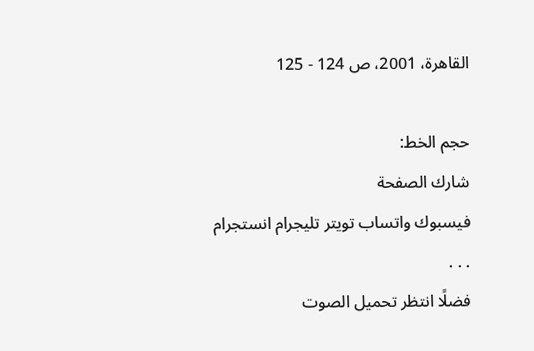القاهرة، 2001، ص 124 - 125

حجم الخط:
شارك الصفحة
فيسبوك واتساب تويتر تليجرام انستجرام
. . .
فضلًا انتظر تحميل الصوت